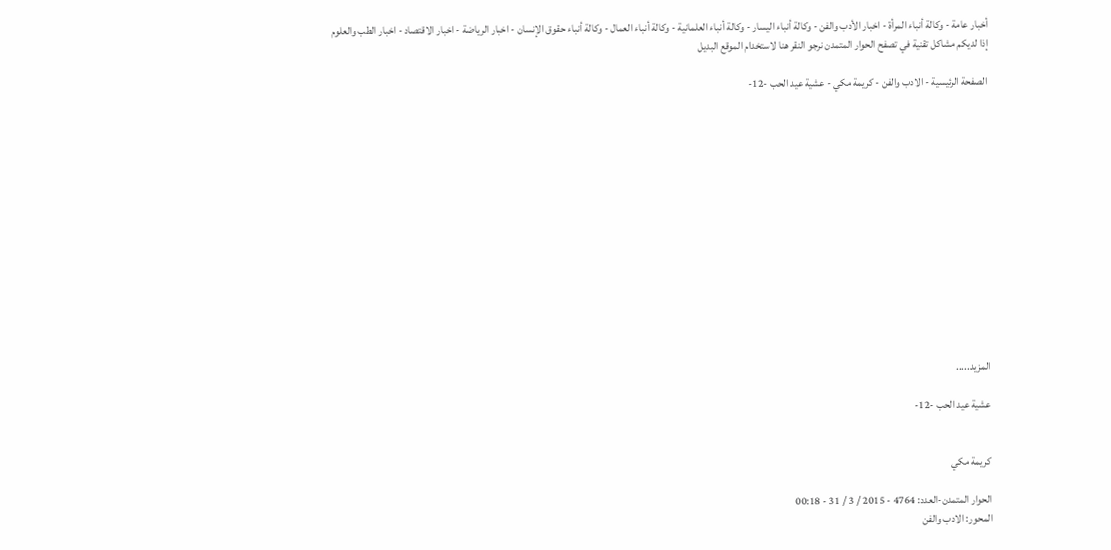أخبار عامة - وكالة أنباء المرأة - اخبار الأدب والفن - وكالة أنباء اليسار - وكالة أنباء العلمانية - وكالة أنباء العمال - وكالة أنباء حقوق الإنسان - اخبار الرياضة - اخبار الاقتصاد - اخبار الطب والعلوم
إذا لديكم مشاكل تقنية في تصفح الحوار المتمدن نرجو النقر هنا لاستخدام الموقع البديل

الصفحة الرئيسية - الادب والفن - كريمة مكي - عشية عيد الحب -12-














المزيد.....

عشية عيد الحب -12-


كريمة مكي

الحوار المتمدن-العدد: 4764 - 2015 / 3 / 31 - 00:18
المحور: الادب والفن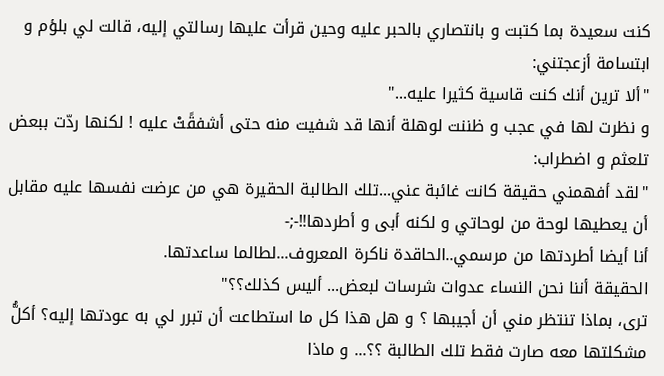كنت سعيدة بما كتبت و بانتصاري بالحبر عليه وحين قرأت عليها رسالتي إليه، قالت لي بلؤم و ابتسامة أزعجتني:
"ألا ترين أنك كنت قاسية كثيرا عليه..."
و نظرت لها في عجب و ظننت لوهلة أنها قد شفيت منه حتى أشفقًتْ عليه ! لكنها ردّت ببعض تلعثم و اضطراب:
"لقد أفهمني حقيقة كانت غائبة عني...تلك الطالبة الحقيرة هي من عرضت نفسها عليه مقابل أن يعطيها لوحة من لوحاتي و لكنه أبى و أطردها‼-;-
أنا أيضا أطردتها من مرسمي..الحاقدة ناكرة المعروف...لطالما ساعدتها.
الحقيقة أننا نحن النساء عدوات شرسات لبعض... أليس كذلك؟؟"
ترى، بماذا تنتظر مني أن أجيبها ؟ و هل هذا كل ما استطاعت أن تبرر لي به عودتها إليه؟ أكلُّ مشكلتها معه صارت فقط تلك الطالبة ؟؟... و ماذا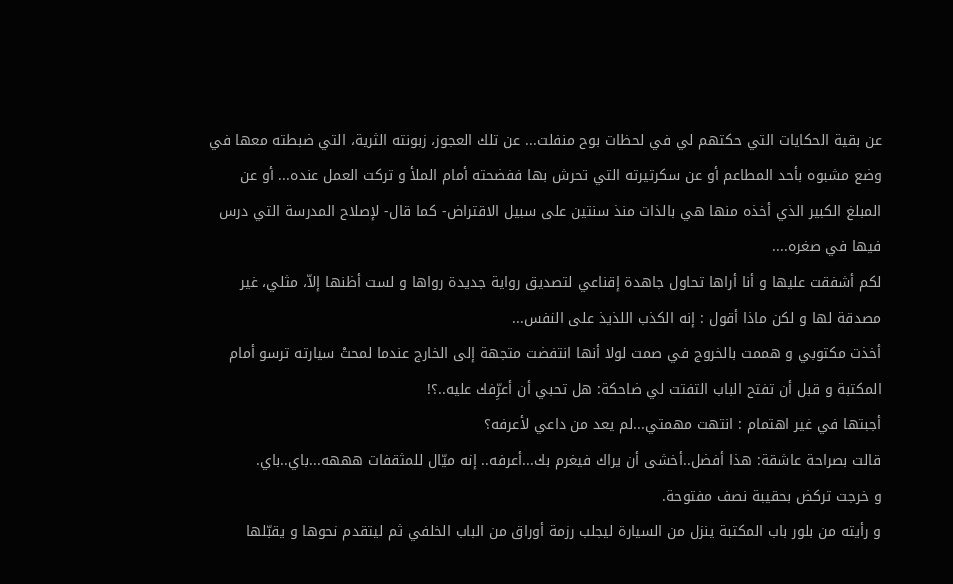عن بقية الحكايات التي حكتهم لي في لحظات بوح منفلت... عن تلك العجوز، زبونته الثرية، التي ضبطته معها في وضع مشبوه بأحد المطاعم أو عن سكرتيرته التي تحرش بها ففضحته أمام الملأ و تركت العمل عنده... أو عن المبلغ الكبير الذي أخذه منها هي بالذات منذ سنتين على سبيل الاقتراض- كما قال- لإصلاح المدرسة التي درس فيها في صغره....
لكم أشفقت عليها و أنا أراها تحاول جاهدة إقناعي لتصديق رواية جديدة رواها و لست أظنها إلاّ، مثلي، غير مصدقة لها و لكن ماذا أقول : إنه الكذب اللذيذ على النفس...
أخذت مكتوبي و هممت بالخروج في صمت لولا أنها انتفضت متجهة إلى الخارج عندما لمحتْ سيارته ترسو أمام المكتبة و قبل أن تفتح الباب التفتت لي ضاحكة: هل تحبي أن أعرِّفك عليه..؟!
أجبتها في غير اهتمام : انتهت مهمتي...لم يعد من داعي لأعرفه؟
قالت بصراحة عاشقة: هذا أفضل..أخشى أن يراك فيغرم بك...أعرفه.. إنه ميّال للمثقفات هههه...باي..باي.
و خرجت تركض بحقيبة نصف مفتوحة.
و رأيته من بلور باب المكتبة ينزل من السيارة ليجلب رزمة أوراق من الباب الخلفي ثم ليتقدم نحوها و يقبّلها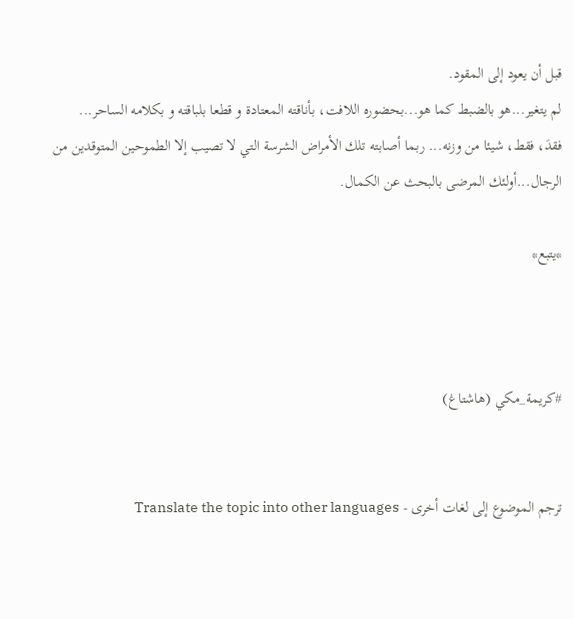قبل أن يعود إلى المقود.
لم يتغير...هو بالضبط كما هو...بحضوره اللافت، بأناقته المعتادة و قطعا بلباقته و بكلامه الساحر...
فقدَ، فقط، شيئا من وزنه... ربما أصابته تلك الأمراض الشرسة التي لا تصيب إلا الطموحين المتوقدين من الرجال...أولئك المرضى بالبحث عن الكمال.

*يتبع*



#كريمة_مكي (هاشتاغ)


ترجم الموضوع إلى لغات أخرى - Translate the topic into other languages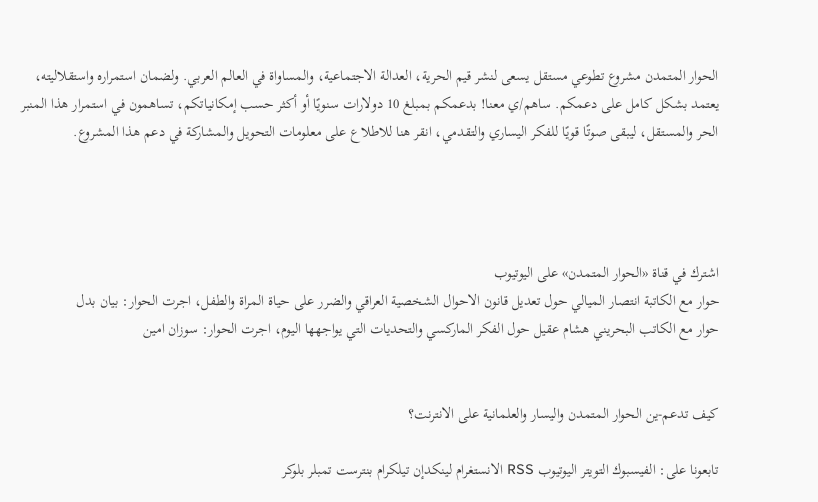الحوار المتمدن مشروع تطوعي مستقل يسعى لنشر قيم الحرية، العدالة الاجتماعية، والمساواة في العالم العربي. ولضمان استمراره واستقلاليته، يعتمد بشكل كامل على دعمكم. ساهم/ي معنا! بدعمكم بمبلغ 10 دولارات سنويًا أو أكثر حسب إمكانياتكم، تساهمون في استمرار هذا المنبر الحر والمستقل، ليبقى صوتًا قويًا للفكر اليساري والتقدمي، انقر هنا للاطلاع على معلومات التحويل والمشاركة في دعم هذا المشروع.




اشترك في قناة «الحوار المتمدن» على اليوتيوب
حوار مع الكاتبة انتصار الميالي حول تعديل قانون الاحوال الشخصية العراقي والضرر على حياة المراة والطفل، اجرت الحوار: بيان بدل
حوار مع الكاتب البحريني هشام عقيل حول الفكر الماركسي والتحديات التي يواجهها اليوم، اجرت الحوار: سوزان امين


كيف تدعم-ين الحوار المتمدن واليسار والعلمانية على الانترنت؟

تابعونا على: الفيسبوك التويتر اليوتيوب RSS الانستغرام لينكدإن تيلكرام بنترست تمبلر بلوكر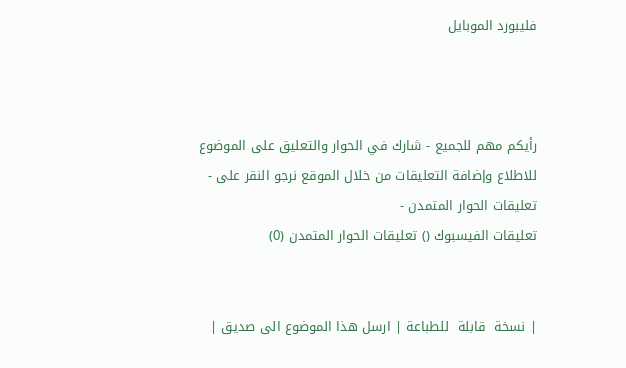فليبورد الموبايل



رأيكم مهم للجميع - شارك في الحوار والتعليق على الموضوع
للاطلاع وإضافة التعليقات من خلال الموقع نرجو النقر على - تعليقات الحوار المتمدن -
تعليقات الفيسبوك () تعليقات الحوار المتمدن (0)


| نسخة  قابلة  للطباعة | ارسل هذا الموضوع الى صديق |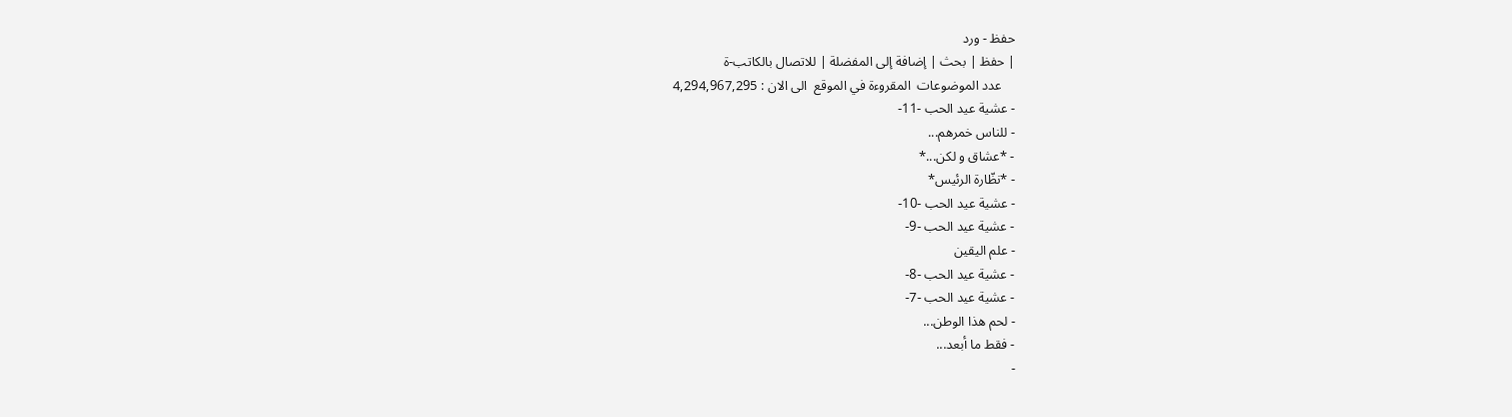حفظ - ورد
| حفظ | بحث | إضافة إلى المفضلة | للاتصال بالكاتب-ة
    عدد الموضوعات  المقروءة في الموقع  الى الان : 4,294,967,295
- عشية عيد الحب -11-
- للناس خمرهم...
- *عشاق و لكن...*
- *نظّارة الرئيس*
- عشية عيد الحب -10-
- عشية عيد الحب -9-
- علم اليقين
- عشية عيد الحب -8-
- عشية عيد الحب -7-
- لحم هذا الوطن...
- فقط ما أبعد...
-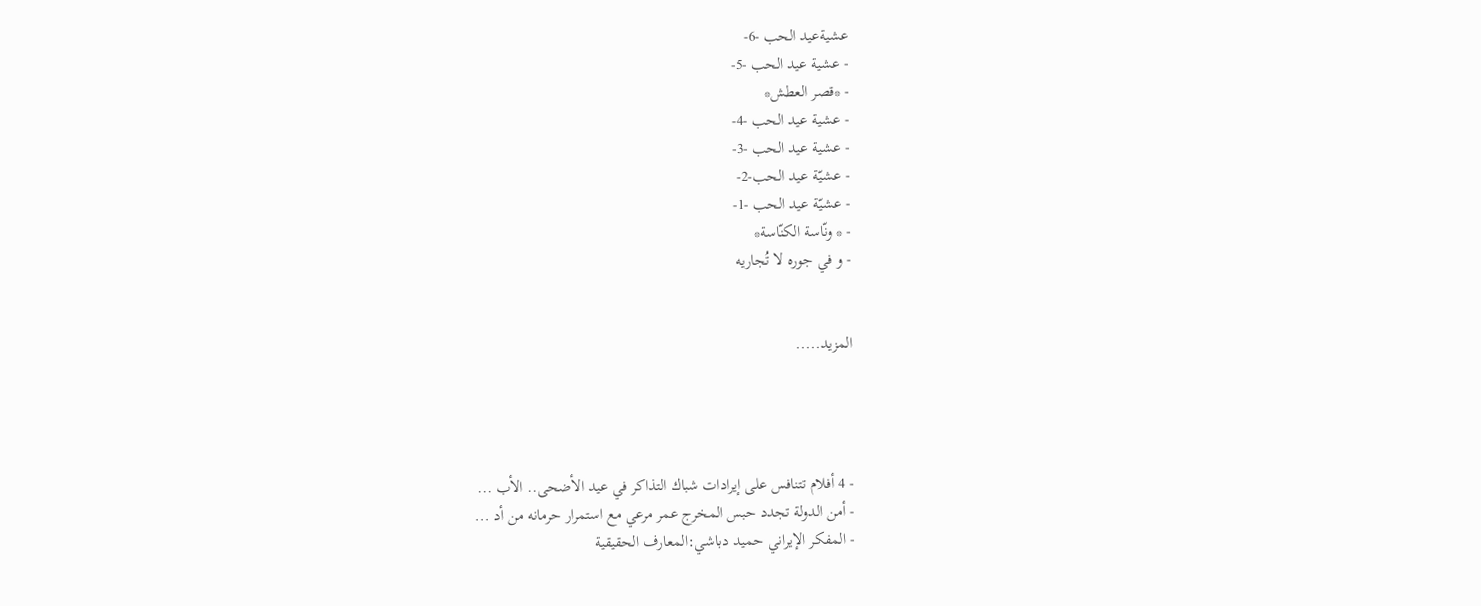عشيةعيد الحب -6-
- عشية عيد الحب -5-
- *قصر العطش*
- عشية عيد الحب -4-
- عشية عيد الحب -3-
- عشيّة عيد الحب-2-
- عشيّة عيد الحب -1-
- * ونّاسة الكنّاسة*
- و في جوره لا تُجاريه


المزيد.....




- 4 أفلام تتنافس على إيرادات شباك التذاكر في عيد الأضحى.. الأب ...
- أمن الدولة تجدد حبس المخرج عمر مرعي مع استمرار حرمانه من أد ...
- المفكر الإيراني حميد دباشي:المعارف الحقيقية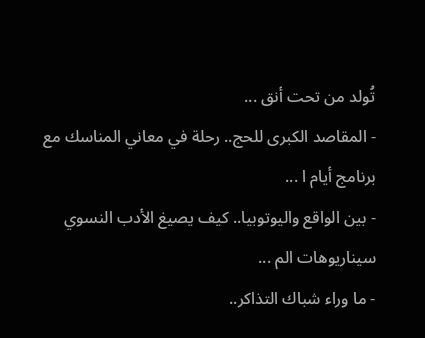تُولد من تحت أنق ...
- المقاصد الكبرى للحج.. رحلة في معاني المناسك مع برنامج أيام ا ...
- بين الواقع واليوتوبيا.. كيف يصيغ الأدب النسوي سيناريوهات الم ...
- ما وراء شباك التذاكر..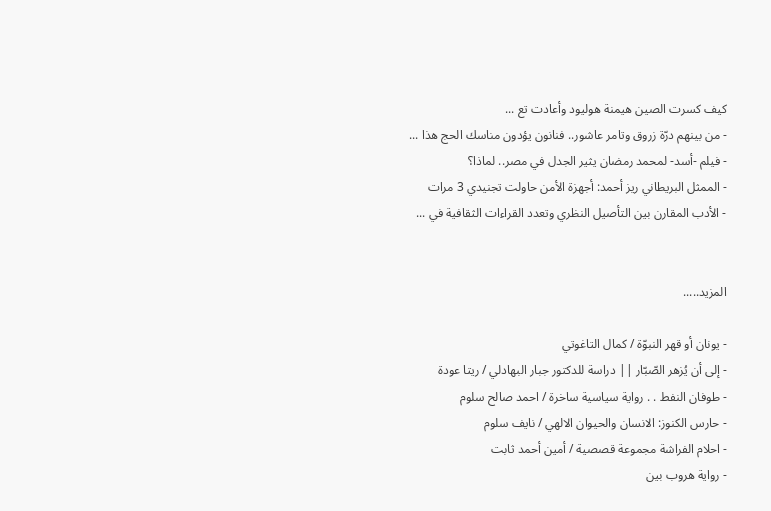كيف كسرت الصين هيمنة هوليود وأعادت تع ...
- من بينهم درّة زروق وتامر عاشور.. فنانون يؤدون مناسك الحج هذا ...
- فيلم -أسد- لمحمد رمضان يثير الجدل في مصر.. لماذا؟
- الممثل البريطاني ريز أحمد: أجهزة الأمن حاولت تجنيدي 3 مرات
- الأدب المقارن بين التأصيل النظري وتعدد القراءات الثقافية في ...


المزيد.....

- يونان أو قهر النبوّة / كمال التاغوتي
- إلى أن يُزهر الصّبّار || دراسة للدكتور جبار البهادلي / ريتا عودة
- طوفان النفط . . رواية سياسية ساخرة / احمد صالح سلوم
- حارس الكنوز: الانسان والحيوان الالهي / نايف سلوم
- احلام الفراشة مجموعة قصصية / أمين أحمد ثابت
- رواية هروب بين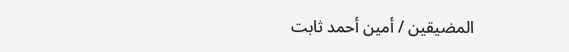المضيقين / أمين أحمد ثابت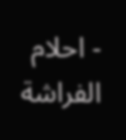- احلام الفراشة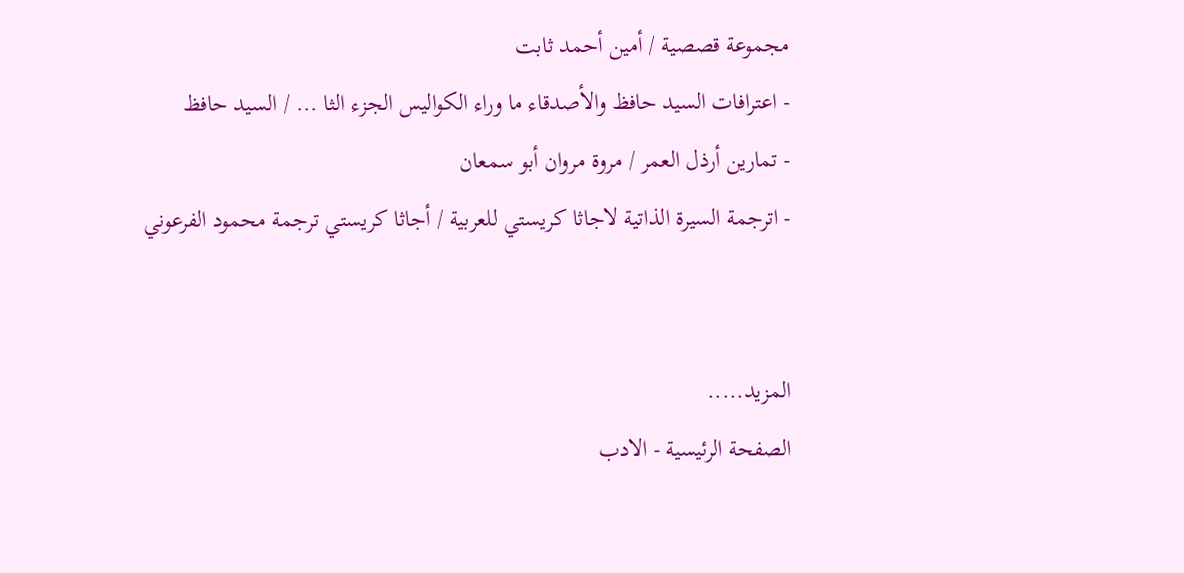مجموعة قصصية / أمين أحمد ثابت
- اعترافات السيد حافظ والأصدقاء ما وراء الكواليس الجزء الثا ... / السيد حافظ
- تمارين أرذل العمر / مروة مروان أبو سمعان
- اترجمة السيرة الذاتية لاجاثا كريستي للعربية / أجاثا كريستي ترجمة محمود الفرعوني


المزيد.....
الصفحة الرئيسية - الادب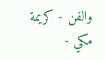والفن - كريمة مكي -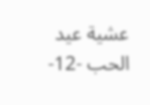عشية عيد الحب -12-